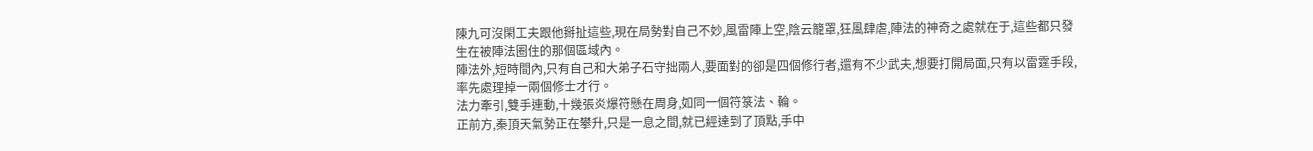陳九可沒閑工夫跟他掰扯這些,現在局勢對自己不妙,風雷陣上空,陰云籠罩,狂風肆虐,陣法的神奇之處就在于,這些都只發生在被陣法圈住的那個區域內。
陣法外,短時間內,只有自己和大弟子石守拙兩人,要面對的卻是四個修行者,還有不少武夫,想要打開局面,只有以雷霆手段,率先處理掉一兩個修士才行。
法力牽引,雙手連動,十幾張炎爆符懸在周身,如同一個符箓法、輪。
正前方,秦頂天氣勢正在攀升,只是一息之間,就已經達到了頂點,手中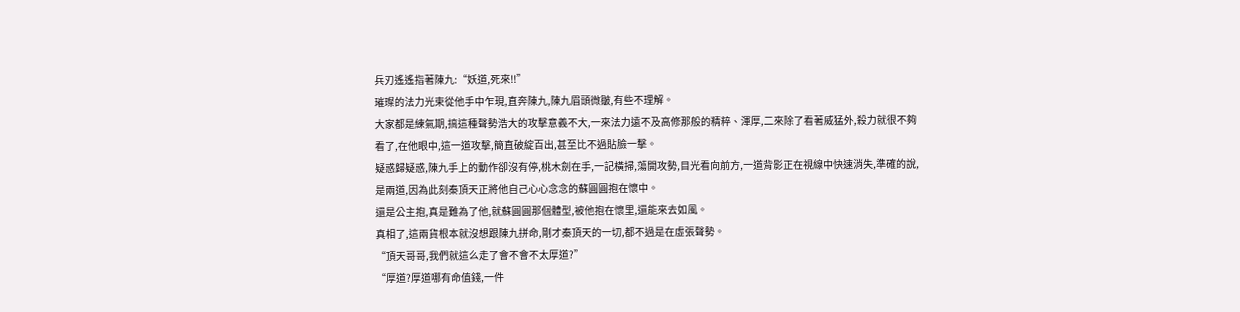兵刃遙遙指著陳九:“妖道,死來!!”
璀璨的法力光束從他手中乍現,直奔陳九,陳九眉頭微皺,有些不理解。
大家都是練氣期,搞這種聲勢浩大的攻擊意義不大,一來法力遠不及高修那般的精粹、渾厚,二來除了看著威猛外,殺力就很不夠看了,在他眼中,這一道攻擊,簡直破綻百出,甚至比不過貼臉一擊。
疑惑歸疑惑,陳九手上的動作卻沒有停,桃木劍在手,一記橫掃,蕩開攻勢,目光看向前方,一道背影正在視線中快速消失,準確的說,是兩道,因為此刻秦頂天正將他自己心心念念的蘇圓圓抱在懷中。
還是公主抱,真是難為了他,就蘇圓圓那個體型,被他抱在懷里,還能來去如風。
真相了,這兩貨根本就沒想跟陳九拼命,剛才秦頂天的一切,都不過是在虛張聲勢。
“頂天哥哥,我們就這么走了會不會不太厚道?”
“厚道?厚道哪有命值錢,一件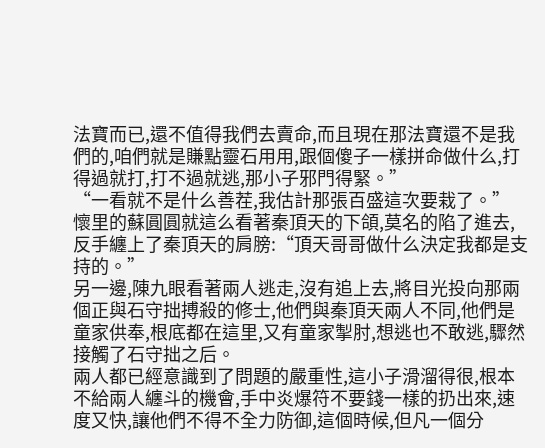法寶而已,還不值得我們去賣命,而且現在那法寶還不是我們的,咱們就是賺點靈石用用,跟個傻子一樣拼命做什么,打得過就打,打不過就逃,那小子邪門得緊。”
“一看就不是什么善茬,我估計那張百盛這次要栽了。”
懷里的蘇圓圓就這么看著秦頂天的下頜,莫名的陷了進去,反手纏上了秦頂天的肩膀:“頂天哥哥做什么決定我都是支持的。”
另一邊,陳九眼看著兩人逃走,沒有追上去,將目光投向那兩個正與石守拙搏殺的修士,他們與秦頂天兩人不同,他們是童家供奉,根底都在這里,又有童家掣肘,想逃也不敢逃,驟然接觸了石守拙之后。
兩人都已經意識到了問題的嚴重性,這小子滑溜得很,根本不給兩人纏斗的機會,手中炎爆符不要錢一樣的扔出來,速度又快,讓他們不得不全力防御,這個時候,但凡一個分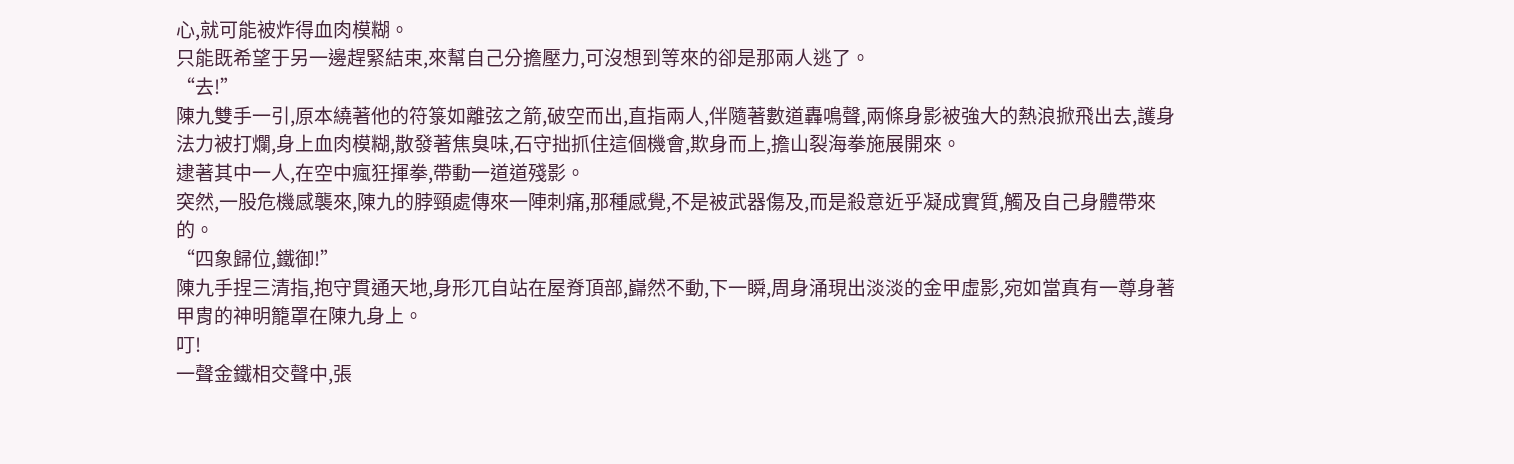心,就可能被炸得血肉模糊。
只能既希望于另一邊趕緊結束,來幫自己分擔壓力,可沒想到等來的卻是那兩人逃了。
“去!”
陳九雙手一引,原本繞著他的符箓如離弦之箭,破空而出,直指兩人,伴隨著數道轟鳴聲,兩條身影被強大的熱浪掀飛出去,護身法力被打爛,身上血肉模糊,散發著焦臭味,石守拙抓住這個機會,欺身而上,擔山裂海拳施展開來。
逮著其中一人,在空中瘋狂揮拳,帶動一道道殘影。
突然,一股危機感襲來,陳九的脖頸處傳來一陣刺痛,那種感覺,不是被武器傷及,而是殺意近乎凝成實質,觸及自己身體帶來的。
“四象歸位,鐵御!”
陳九手捏三清指,抱守貫通天地,身形兀自站在屋脊頂部,巋然不動,下一瞬,周身涌現出淡淡的金甲虛影,宛如當真有一尊身著甲胄的神明籠罩在陳九身上。
叮!
一聲金鐵相交聲中,張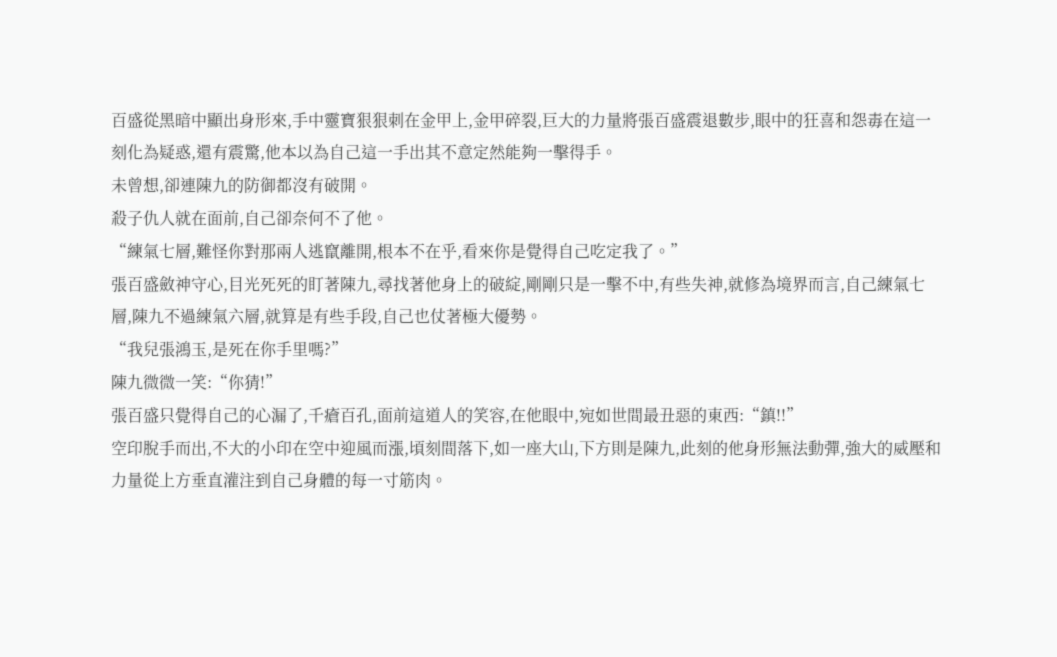百盛從黑暗中顯出身形來,手中靈寶狠狠刺在金甲上,金甲碎裂,巨大的力量將張百盛震退數步,眼中的狂喜和怨毒在這一刻化為疑惑,還有震驚,他本以為自己這一手出其不意定然能夠一擊得手。
未曾想,卻連陳九的防御都沒有破開。
殺子仇人就在面前,自己卻奈何不了他。
“練氣七層,難怪你對那兩人逃竄離開,根本不在乎,看來你是覺得自己吃定我了。”
張百盛斂神守心,目光死死的盯著陳九,尋找著他身上的破綻,剛剛只是一擊不中,有些失神,就修為境界而言,自己練氣七層,陳九不過練氣六層,就算是有些手段,自己也仗著極大優勢。
“我兒張鴻玉,是死在你手里嗎?”
陳九微微一笑:“你猜!”
張百盛只覺得自己的心漏了,千瘡百孔,面前這道人的笑容,在他眼中,宛如世間最丑惡的東西:“鎮!!”
空印脫手而出,不大的小印在空中迎風而漲,頃刻間落下,如一座大山,下方則是陳九,此刻的他身形無法動彈,強大的威壓和力量從上方垂直灌注到自己身體的每一寸筋肉。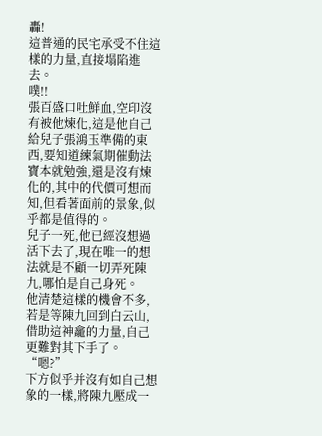轟!
這普通的民宅承受不住這樣的力量,直接塌陷進去。
噗!!
張百盛口吐鮮血,空印沒有被他煉化,這是他自己給兒子張鴻玉準備的東西,要知道練氣期催動法寶本就勉強,還是沒有煉化的,其中的代價可想而知,但看著面前的景象,似乎都是值得的。
兒子一死,他已經沒想過活下去了,現在唯一的想法就是不顧一切弄死陳九,哪怕是自己身死。
他清楚這樣的機會不多,若是等陳九回到白云山,借助這神龕的力量,自己更難對其下手了。
“嗯?”
下方似乎并沒有如自己想象的一樣,將陳九壓成一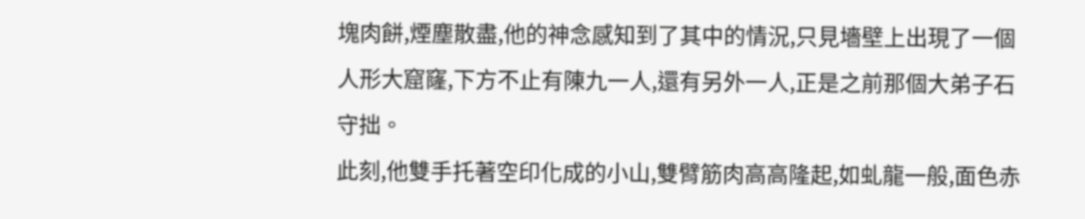塊肉餅,煙塵散盡,他的神念感知到了其中的情況,只見墻壁上出現了一個人形大窟窿,下方不止有陳九一人,還有另外一人,正是之前那個大弟子石守拙。
此刻,他雙手托著空印化成的小山,雙臂筋肉高高隆起,如虬龍一般,面色赤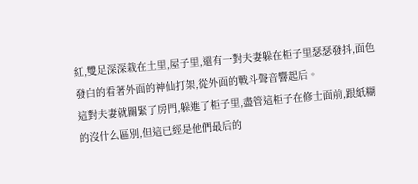紅,雙足深深栽在土里,屋子里,還有一對夫妻躲在柜子里瑟瑟發抖,面色發白的看著外面的神仙打架,從外面的戰斗聲音響起后。
這對夫妻就關緊了房門,躲進了柜子里,盡管這柜子在修士面前,跟紙糊的沒什么區別,但這已經是他們最后的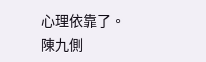心理依靠了。
陳九側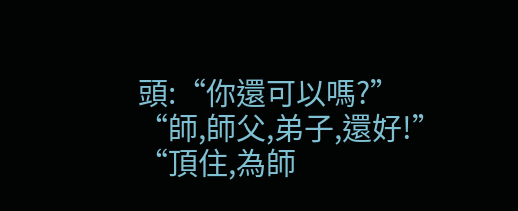頭:“你還可以嗎?”
“師,師父,弟子,還好!”
“頂住,為師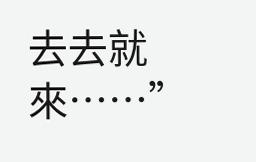去去就來……”